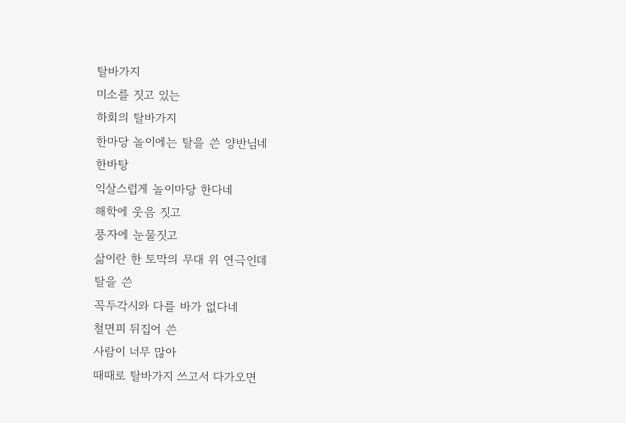탈바가지
미소를 짓고 있는
하회의 탈바가지
한마당 놀이에는 탈을 쓴 양반님네
한바탕
익살스럽게 놀이마당 한다네
해학에 웃음 짓고
풍자에 눈물짓고
삶이란 한 토막의 무대 위 연극인데
탈을 쓴
꼭두각시와 다를 바가 없다네
철면피 뒤집어 쓴
사람이 너무 많아
때때로 탈바가지 쓰고서 다가오면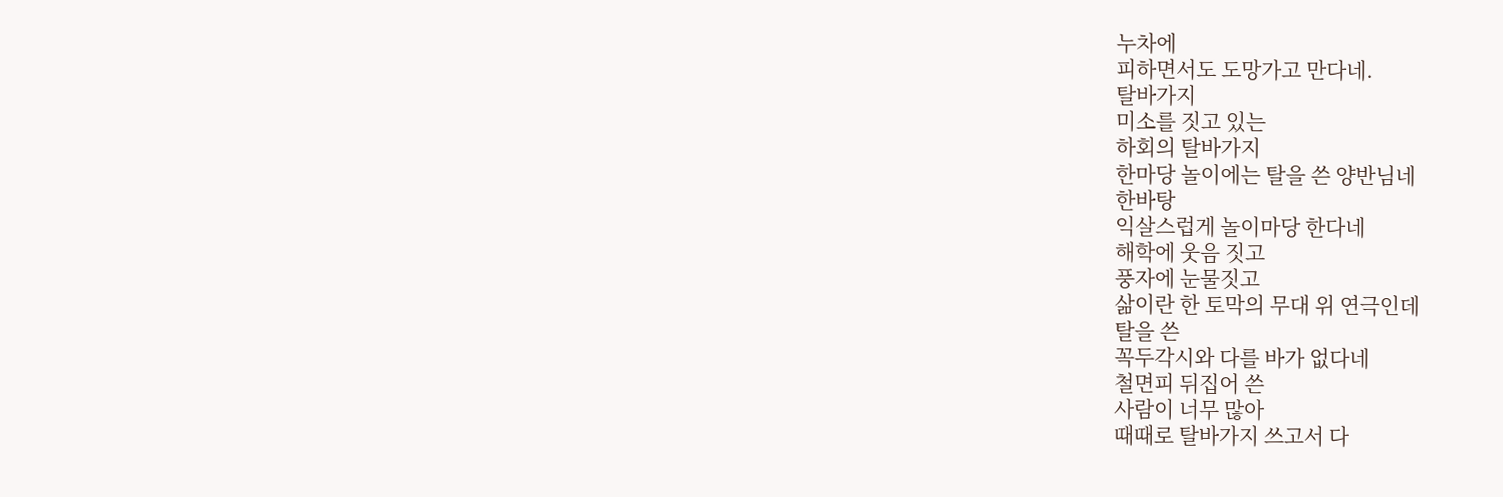누차에
피하면서도 도망가고 만다네.
탈바가지
미소를 짓고 있는
하회의 탈바가지
한마당 놀이에는 탈을 쓴 양반님네
한바탕
익살스럽게 놀이마당 한다네
해학에 웃음 짓고
풍자에 눈물짓고
삶이란 한 토막의 무대 위 연극인데
탈을 쓴
꼭두각시와 다를 바가 없다네
철면피 뒤집어 쓴
사람이 너무 많아
때때로 탈바가지 쓰고서 다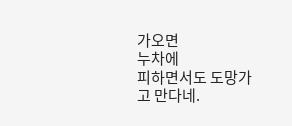가오면
누차에
피하면서도 도망가고 만다네.